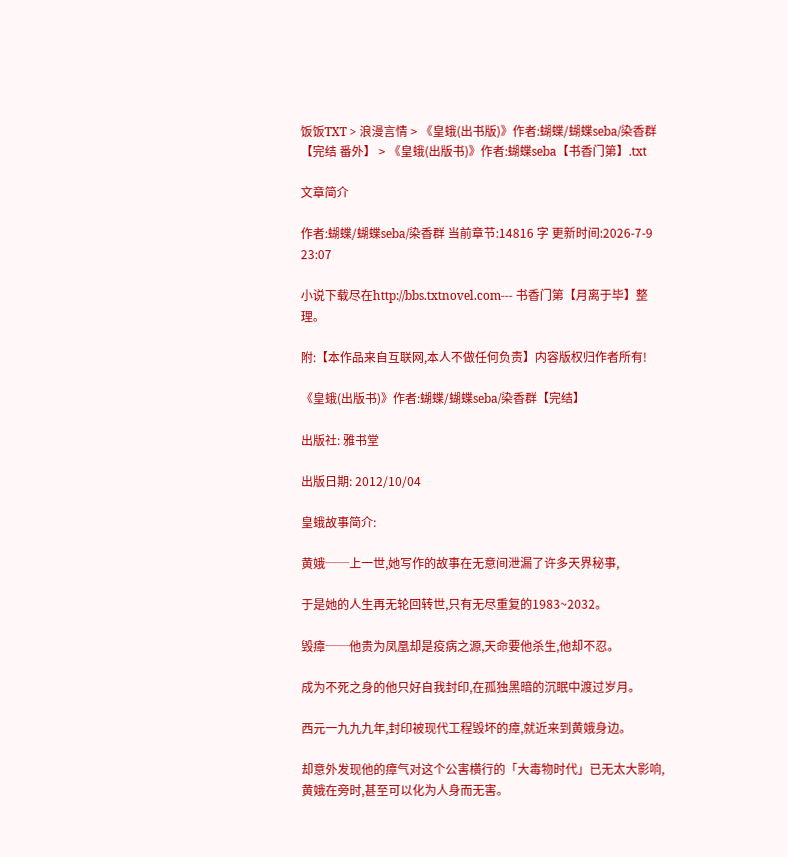饭饭TXT > 浪漫言情 > 《皇蛾(出书版)》作者:蝴蝶/蝴蝶seba/染香群【完结 番外】 > 《皇蛾(出版书)》作者:蝴蝶seba【书香门第】.txt

文章简介

作者:蝴蝶/蝴蝶seba/染香群 当前章节:14816 字 更新时间:2026-7-9 23:07

小说下载尽在http://bbs.txtnovel.com--- 书香门第【月离于毕】整理。

附:【本作品来自互联网,本人不做任何负责】内容版权归作者所有!

《皇蛾(出版书)》作者:蝴蝶/蝴蝶seba/染香群【完结】

出版社: 雅书堂

出版日期: 2012/10/04

皇蛾故事简介:

黄娥──上一世,她写作的故事在无意间泄漏了许多天界秘事,

于是她的人生再无轮回转世,只有无尽重复的1983~2032。

毁瘴──他贵为凤凰却是疫病之源,天命要他杀生,他却不忍。

成为不死之身的他只好自我封印,在孤独黑暗的沉眠中渡过岁月。

西元一九九九年,封印被现代工程毁坏的瘴,就近来到黄娥身边。

却意外发现他的瘴气对这个公害横行的「大毒物时代」已无太大影响,黄娥在旁时,甚至可以化为人身而无害。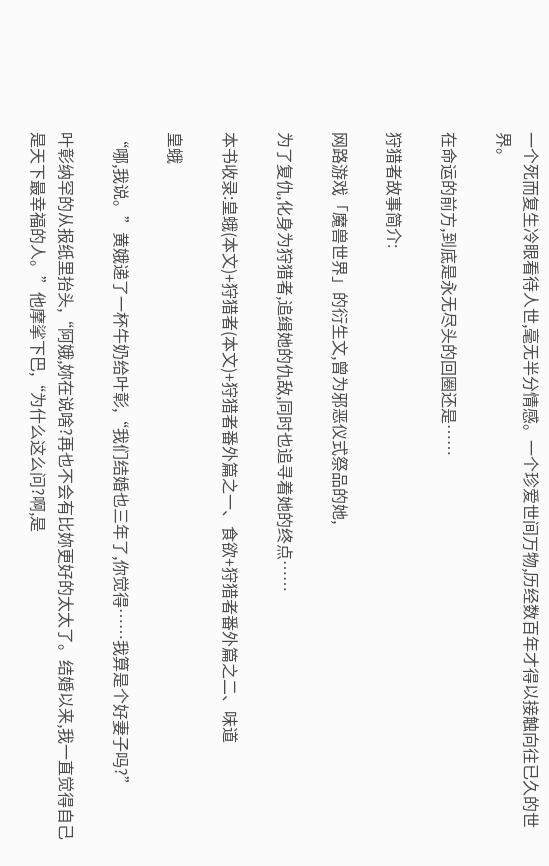一个死而复生冷眼看待人世,毫无半分情感。一个珍爱世间万物,历经数百年才得以接触向往已久的世界。

在命运的前方,到底是永无尽头的回圈还是……

狩猎者故事简介:

网路游戏「魔兽世界」的衍生文,曾为邪恶仪式祭品的她,

为了复仇,化身为狩猎者,追缉她的仇敌,同时也追寻着她的终点……

本书收录:皇蛾(本文)+狩猎者(本文)+狩猎者番外篇之一、食欲+狩猎者番外篇之二、味道

皇蛾

“哪,我说。”黄娥递了一杯牛奶给叶彰,“我们结婚也三年了,你觉得……我算是个好妻子吗?”

叶彰纳罕的从报纸里抬头,“阿娥,妳在说啥?再也不会有比妳更好的太太了。结婚以来,我一直觉得自己是天下最幸福的人。”他摩挲下巴,“为什么这么问?啊,是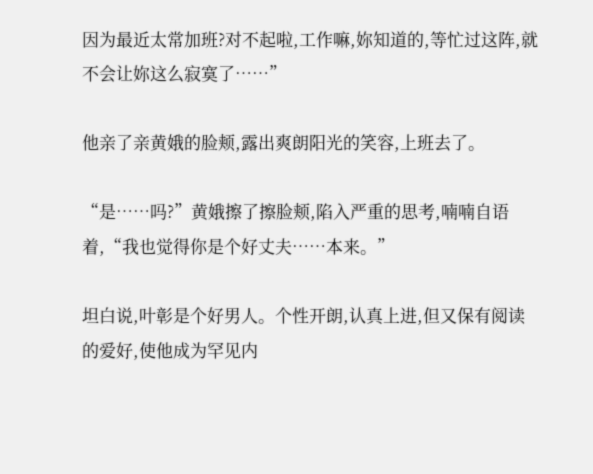因为最近太常加班?对不起啦,工作嘛,妳知道的,等忙过这阵,就不会让妳这么寂寞了……”

他亲了亲黄娥的脸颊,露出爽朗阳光的笑容,上班去了。

“是……吗?”黄娥擦了擦脸颊,陷入严重的思考,喃喃自语着,“我也觉得你是个好丈夫……本来。”

坦白说,叶彰是个好男人。个性开朗,认真上进,但又保有阅读的爱好,使他成为罕见内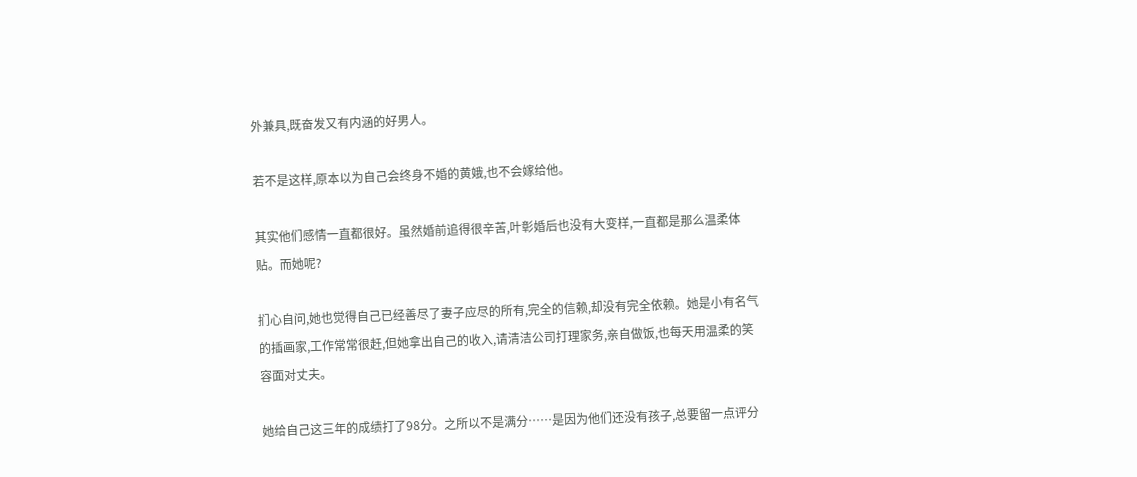外兼具,既奋发又有内涵的好男人。

若不是这样,原本以为自己会终身不婚的黄娥,也不会嫁给他。

其实他们感情一直都很好。虽然婚前追得很辛苦,叶彰婚后也没有大变样,一直都是那么温柔体贴。而她呢?

扪心自问,她也觉得自己已经善尽了妻子应尽的所有,完全的信赖,却没有完全依赖。她是小有名气的插画家,工作常常很赶,但她拿出自己的收入,请清洁公司打理家务,亲自做饭,也每天用温柔的笑容面对丈夫。

她给自己这三年的成绩打了98分。之所以不是满分……是因为他们还没有孩子,总要留一点评分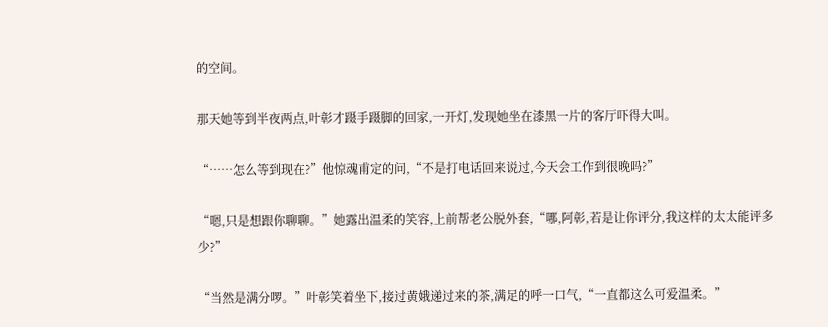的空间。

那天她等到半夜两点,叶彰才蹑手蹑脚的回家,一开灯,发现她坐在漆黑一片的客厅吓得大叫。

“……怎么等到现在?”他惊魂甫定的问,“不是打电话回来说过,今天会工作到很晚吗?”

“嗯,只是想跟你聊聊。”她露出温柔的笑容,上前帮老公脱外套,“哪,阿彰,若是让你评分,我这样的太太能评多少?”

“当然是满分啰。”叶彰笑着坐下,接过黄娥递过来的茶,满足的呼一口气,“一直都这么可爱温柔。”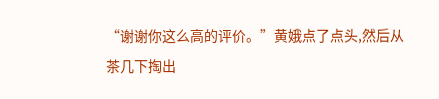“谢谢你这么高的评价。”黄娥点了点头,然后从茶几下掏出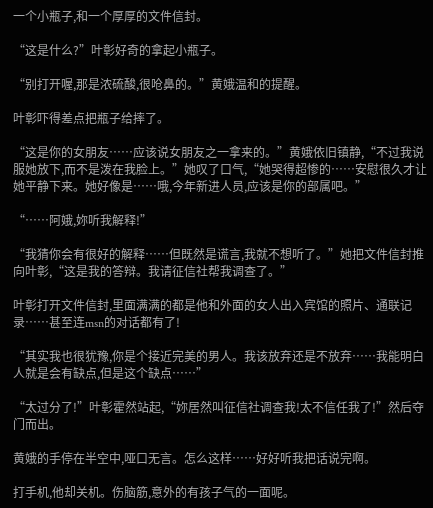一个小瓶子,和一个厚厚的文件信封。

“这是什么?”叶彰好奇的拿起小瓶子。

“别打开喔,那是浓硫酸,很呛鼻的。”黄娥温和的提醒。

叶彰吓得差点把瓶子给摔了。

“这是你的女朋友……应该说女朋友之一拿来的。”黄娥依旧镇静,“不过我说服她放下,而不是泼在我脸上。”她叹了口气,“她哭得超惨的……安慰很久才让她平静下来。她好像是……哦,今年新进人员,应该是你的部属吧。”

“……阿娥,妳听我解释!”

“我猜你会有很好的解释……但既然是谎言,我就不想听了。”她把文件信封推向叶彰,“这是我的答辩。我请征信社帮我调查了。”

叶彰打开文件信封,里面满满的都是他和外面的女人出入宾馆的照片、通联记录……甚至连msn的对话都有了!

“其实我也很犹豫,你是个接近完美的男人。我该放弃还是不放弃……我能明白人就是会有缺点,但是这个缺点……”

“太过分了!”叶彰霍然站起,“妳居然叫征信社调查我!太不信任我了!”然后夺门而出。

黄娥的手停在半空中,哑口无言。怎么这样……好好听我把话说完啊。

打手机,他却关机。伤脑筋,意外的有孩子气的一面呢。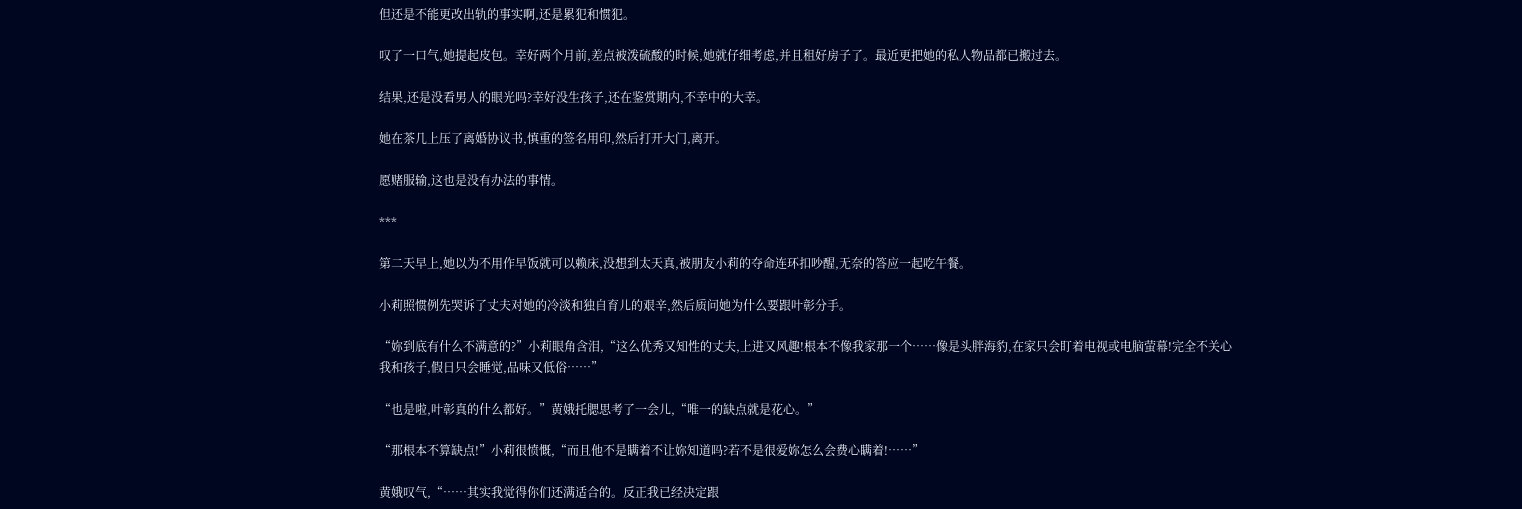但还是不能更改出轨的事实啊,还是累犯和惯犯。

叹了一口气,她提起皮包。幸好两个月前,差点被泼硫酸的时候,她就仔细考虑,并且租好房子了。最近更把她的私人物品都已搬过去。

结果,还是没看男人的眼光吗?幸好没生孩子,还在鉴赏期内,不幸中的大幸。

她在茶几上压了离婚协议书,慎重的签名用印,然后打开大门,离开。

愿赌服输,这也是没有办法的事情。

***

第二天早上,她以为不用作早饭就可以赖床,没想到太天真,被朋友小莉的夺命连环扣吵醒,无奈的答应一起吃午餐。

小莉照惯例先哭诉了丈夫对她的冷淡和独自育儿的艰辛,然后质问她为什么要跟叶彰分手。

“妳到底有什么不满意的?”小莉眼角含泪,“这么优秀又知性的丈夫,上进又风趣!根本不像我家那一个……像是头胖海豹,在家只会盯着电视或电脑萤幕!完全不关心我和孩子,假日只会睡觉,品味又低俗……”

“也是啦,叶彰真的什么都好。”黄娥托腮思考了一会儿,“唯一的缺点就是花心。”

“那根本不算缺点!”小莉很愤慨,“而且他不是瞒着不让妳知道吗?若不是很爱妳怎么会费心瞒着!……”

黄娥叹气,“……其实我觉得你们还满适合的。反正我已经决定跟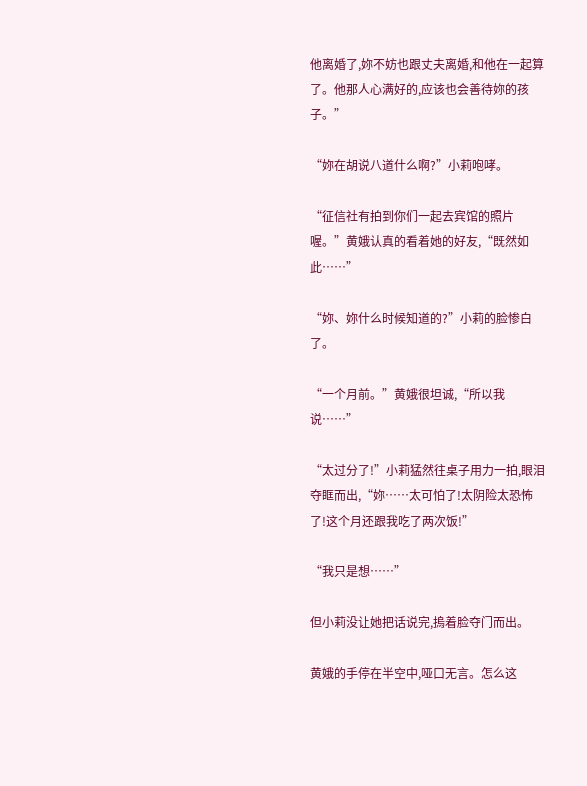他离婚了,妳不妨也跟丈夫离婚,和他在一起算了。他那人心满好的,应该也会善待妳的孩子。”

“妳在胡说八道什么啊?”小莉咆哮。

“征信社有拍到你们一起去宾馆的照片喔。”黄娥认真的看着她的好友,“既然如此……”

“妳、妳什么时候知道的?”小莉的脸惨白了。

“一个月前。”黄娥很坦诚,“所以我说……”

“太过分了!”小莉猛然往桌子用力一拍,眼泪夺眶而出,“妳……太可怕了!太阴险太恐怖了!这个月还跟我吃了两次饭!”

“我只是想……”

但小莉没让她把话说完,摀着脸夺门而出。

黄娥的手停在半空中,哑口无言。怎么这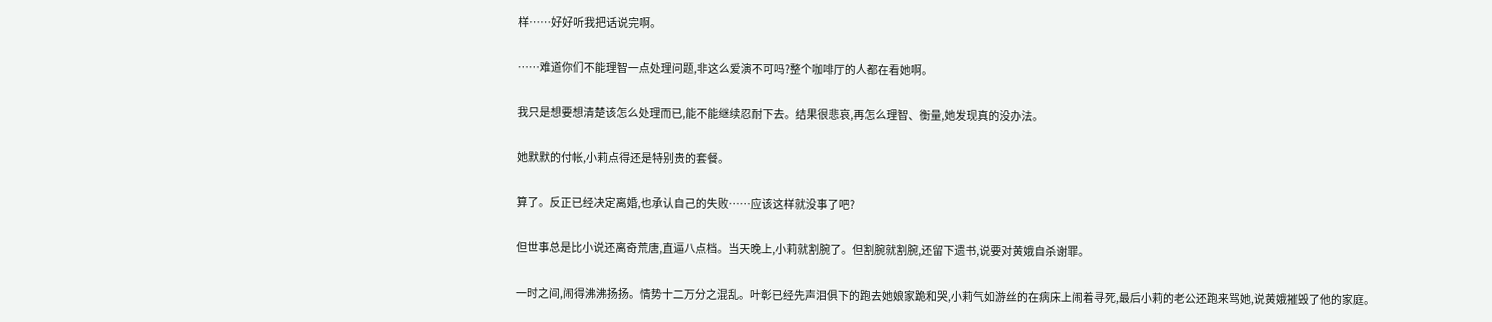样……好好听我把话说完啊。

……难道你们不能理智一点处理问题,非这么爱演不可吗?整个咖啡厅的人都在看她啊。

我只是想要想清楚该怎么处理而已,能不能继续忍耐下去。结果很悲哀,再怎么理智、衡量,她发现真的没办法。

她默默的付帐,小莉点得还是特别贵的套餐。

算了。反正已经决定离婚,也承认自己的失败……应该这样就没事了吧?

但世事总是比小说还离奇荒唐,直逼八点档。当天晚上,小莉就割腕了。但割腕就割腕,还留下遗书,说要对黄娥自杀谢罪。

一时之间,闹得沸沸扬扬。情势十二万分之混乱。叶彰已经先声泪俱下的跑去她娘家跪和哭,小莉气如游丝的在病床上闹着寻死,最后小莉的老公还跑来骂她,说黄娥摧毁了他的家庭。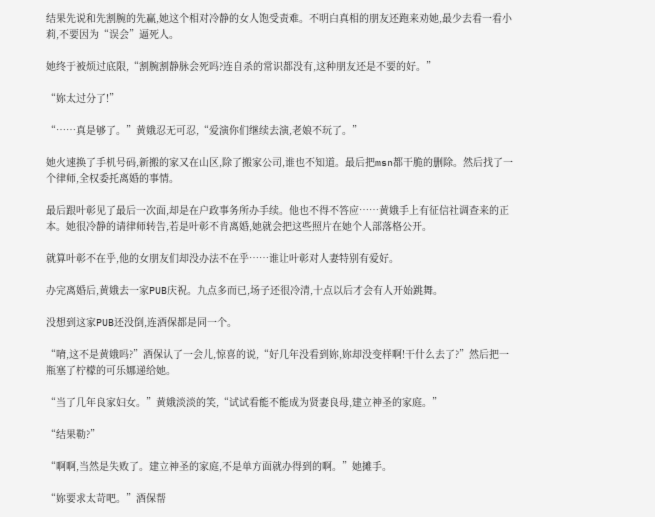结果先说和先割腕的先赢,她这个相对冷静的女人饱受责难。不明白真相的朋友还跑来劝她,最少去看一看小莉,不要因为“误会”逼死人。

她终于被烦过底限,“割腕割静脉会死吗?连自杀的常识都没有,这种朋友还是不要的好。”

“妳太过分了!”

“……真是够了。”黄娥忍无可忍,“爱演你们继续去演,老娘不玩了。”

她火速换了手机号码,新搬的家又在山区,除了搬家公司,谁也不知道。最后把msn都干脆的删除。然后找了一个律师,全权委托离婚的事情。

最后跟叶彰见了最后一次面,却是在户政事务所办手续。他也不得不答应……黄娥手上有征信社调查来的正本。她很冷静的请律师转告,若是叶彰不肯离婚,她就会把这些照片在她个人部落格公开。

就算叶彰不在乎,他的女朋友们却没办法不在乎……谁让叶彰对人妻特别有爱好。

办完离婚后,黄娥去一家PUB庆祝。九点多而已,场子还很冷清,十点以后才会有人开始跳舞。

没想到这家PUB还没倒,连酒保都是同一个。

“唷,这不是黄娥吗?”酒保认了一会儿,惊喜的说,“好几年没看到妳,妳却没变样啊!干什么去了?”然后把一瓶塞了柠檬的可乐娜递给她。

“当了几年良家妇女。”黄娥淡淡的笑,“试试看能不能成为贤妻良母,建立神圣的家庭。”

“结果勒?”

“啊啊,当然是失败了。建立神圣的家庭,不是单方面就办得到的啊。”她摊手。

“妳要求太苛吧。”酒保帮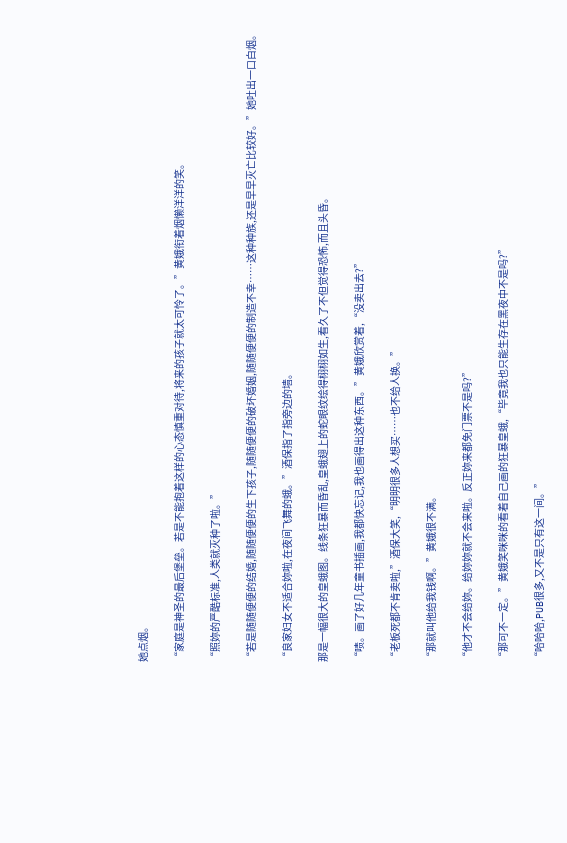她点烟。

“家庭是神圣的最后堡垒。若是不能抱着这样的心态慎重对待,将来的孩子就太可怜了。”黄娥衔着烟懒洋洋的笑。

“照妳的严酷标准,人类就灭种了啦。”

“若是随随便便的结婚,随随便便的生下孩子,随随便便的破坏婚姻,随随便便的制造不幸……这种种族,还是早早灭亡比较好。”她吐出一口白烟。

“良家妇女不适合妳啦,在夜间飞舞的蛾。”酒保指了指旁边的墙。

那是一幅很大的皇蛾图。线条狂暴而昏乱,皇蛾翅上的蛇眼纹绘得栩栩如生,看久了不但觉得恐怖,而且头昏。

“啧。画了好几年童书插画,我都快忘记,我也画得出这种东西。”黄娥欣赏着,“没卖出去?”

“老板死都不肯卖啦,”酒保大笑,“明明很多人想买……也不给人换。”

“那就叫他给我钱啊。”黄娥很不满。

“他才不会给妳。给妳妳就不会来啦。反正妳来都免门票不是吗?”

“那可不一定。”黄娥笑咪咪的看着自己画的狂暴皇蛾,“毕竟我也只能生存在黑夜中不是吗?”

“哈哈哈,PUB很多,又不是只有这一间。”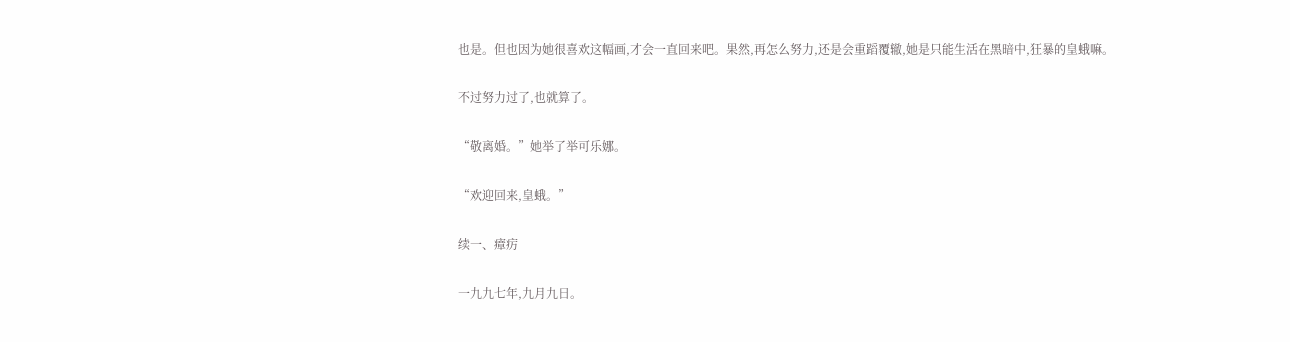也是。但也因为她很喜欢这幅画,才会一直回来吧。果然,再怎么努力,还是会重蹈覆辙,她是只能生活在黑暗中,狂暴的皇蛾嘛。

不过努力过了,也就算了。

“敬离婚。”她举了举可乐娜。

“欢迎回来,皇蛾。”

续一、瘴疠

一九九七年,九月九日。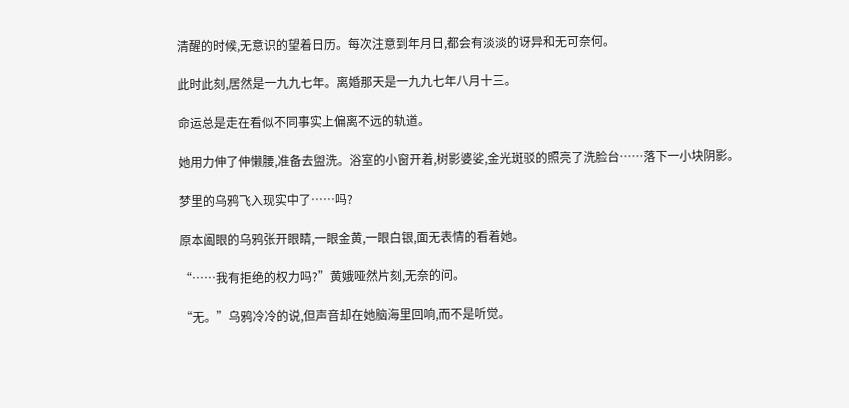清醒的时候,无意识的望着日历。每次注意到年月日,都会有淡淡的讶异和无可奈何。

此时此刻,居然是一九九七年。离婚那天是一九九七年八月十三。

命运总是走在看似不同事实上偏离不远的轨道。

她用力伸了伸懒腰,准备去盥洗。浴室的小窗开着,树影婆娑,金光斑驳的照亮了洗脸台……落下一小块阴影。

梦里的乌鸦飞入现实中了……吗?

原本阖眼的乌鸦张开眼睛,一眼金黄,一眼白银,面无表情的看着她。

“……我有拒绝的权力吗?”黄娥哑然片刻,无奈的问。

“无。”乌鸦冷冷的说,但声音却在她脑海里回响,而不是听觉。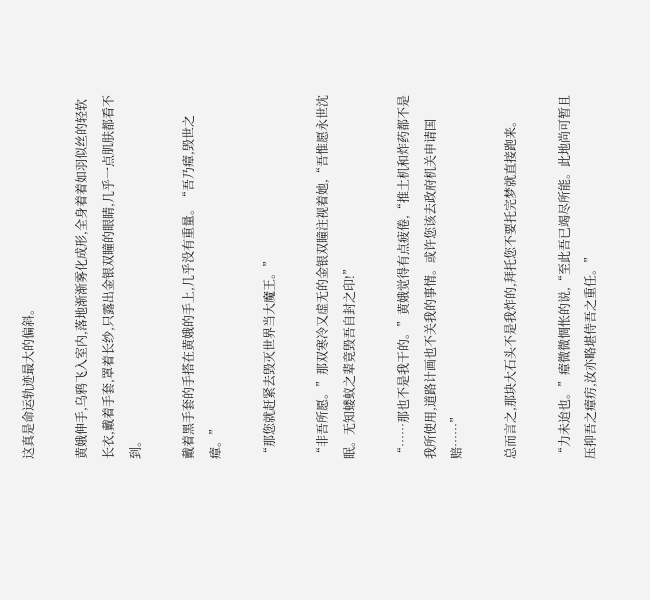这真是命运轨迹最大的偏斜。

黄娥伸手,乌鸦飞入室内,落地渐渐雾化成形,全身着着如羽似丝的轻软长衣,戴着手套,罩着长纱,只露出金银双瞳的眼睛,几乎一点肌肤都看不到。

戴着黑手套的手搭在黄娥的手上,几乎没有重量。“吾乃瘴,毁世之瘴。”

“那您就赶紧去毁灭世界当大魔王。”

“非吾所愿。”那双寒冷又虚无的金银双瞳注视着她,“吾惟愿永世沈眠。无知蝼蚁之辈竟毁吾自封之印!”

“……那也不是我干的。”黄娥觉得有点疲倦,“推土机和炸药都不是我所使用,道路计画也不关我的事情。或许您该去政府机关申请国赔……”

总而言之,那块大石头不是我炸的,拜托您不要托完梦就直接跑来。

“力未迨也。”瘴微微惆怅的说,“至此吾已竭尽所能。此地尚可暂且压抑吾之瘴疠,汝亦略堪侍吾之重任。”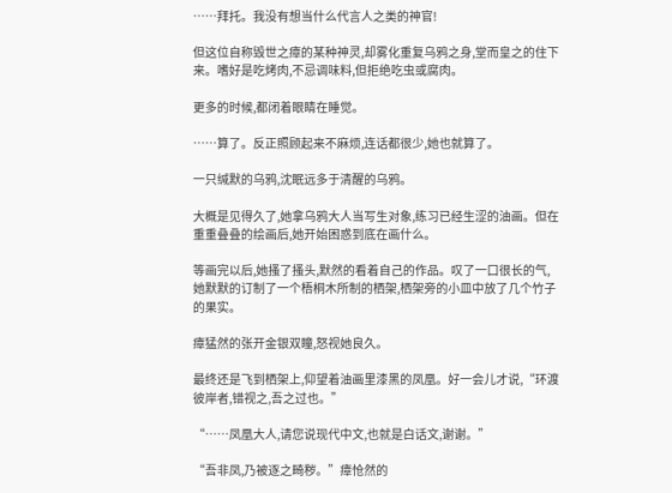……拜托。我没有想当什么代言人之类的神官!

但这位自称毁世之瘴的某种神灵,却雾化重复乌鸦之身,堂而皇之的住下来。嗜好是吃烤肉,不忌调味料,但拒绝吃虫或腐肉。

更多的时候,都闭着眼睛在睡觉。

……算了。反正照顾起来不麻烦,连话都很少,她也就算了。

一只缄默的乌鸦,沈眠远多于清醒的乌鸦。

大概是见得久了,她拿乌鸦大人当写生对象,练习已经生涩的油画。但在重重叠叠的绘画后,她开始困惑到底在画什么。

等画完以后,她搔了搔头,默然的看着自己的作品。叹了一口很长的气,她默默的订制了一个梧桐木所制的栖架,栖架旁的小皿中放了几个竹子的果实。

瘴猛然的张开金银双瞳,怒视她良久。

最终还是飞到栖架上,仰望着油画里漆黑的凤凰。好一会儿才说,“环渡彼岸者,错视之,吾之过也。”

“……凤凰大人,请您说现代中文,也就是白话文,谢谢。”

“吾非凤,乃被逐之畸秽。”瘴怆然的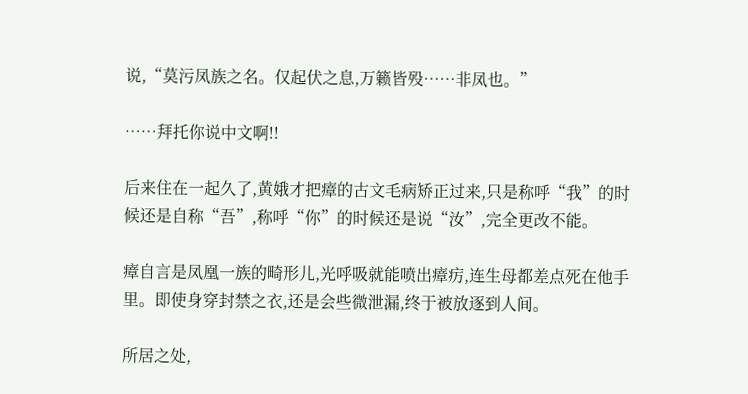说,“莫污凤族之名。仅起伏之息,万籁皆殁……非凤也。”

……拜托你说中文啊!!

后来住在一起久了,黄娥才把瘴的古文毛病矫正过来,只是称呼“我”的时候还是自称“吾”,称呼“你”的时候还是说“汝”,完全更改不能。

瘴自言是凤凰一族的畸形儿,光呼吸就能喷出瘴疠,连生母都差点死在他手里。即使身穿封禁之衣,还是会些微泄漏,终于被放逐到人间。

所居之处,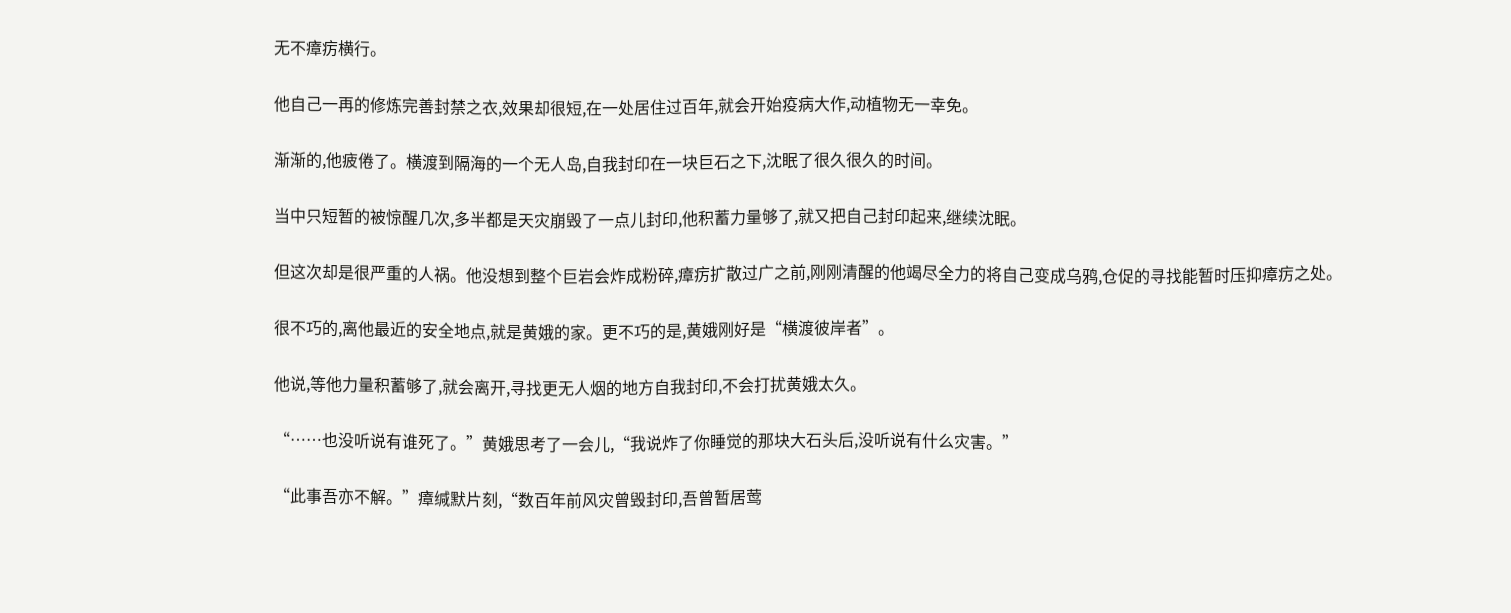无不瘴疠横行。

他自己一再的修炼完善封禁之衣,效果却很短,在一处居住过百年,就会开始疫病大作,动植物无一幸免。

渐渐的,他疲倦了。横渡到隔海的一个无人岛,自我封印在一块巨石之下,沈眠了很久很久的时间。

当中只短暂的被惊醒几次,多半都是天灾崩毁了一点儿封印,他积蓄力量够了,就又把自己封印起来,继续沈眠。

但这次却是很严重的人祸。他没想到整个巨岩会炸成粉碎,瘴疠扩散过广之前,刚刚清醒的他竭尽全力的将自己变成乌鸦,仓促的寻找能暂时压抑瘴疠之处。

很不巧的,离他最近的安全地点,就是黄娥的家。更不巧的是,黄娥刚好是“横渡彼岸者”。

他说,等他力量积蓄够了,就会离开,寻找更无人烟的地方自我封印,不会打扰黄娥太久。

“……也没听说有谁死了。”黄娥思考了一会儿,“我说炸了你睡觉的那块大石头后,没听说有什么灾害。”

“此事吾亦不解。”瘴缄默片刻,“数百年前风灾曾毁封印,吾曾暂居莺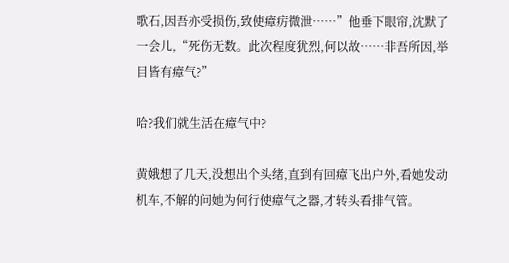歌石,因吾亦受损伤,致使瘴疠微泄……”他垂下眼帘,沈默了一会儿,“死伤无数。此次程度犹烈,何以故……非吾所因,举目皆有瘴气?”

哈?我们就生活在瘴气中?

黄娥想了几天,没想出个头绪,直到有回瘴飞出户外,看她发动机车,不解的问她为何行使瘴气之器,才转头看排气管。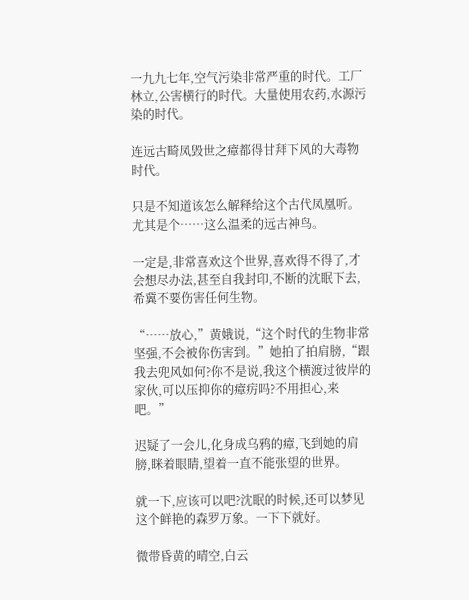一九九七年,空气污染非常严重的时代。工厂林立,公害横行的时代。大量使用农药,水源污染的时代。

连远古畸凤毁世之瘴都得甘拜下风的大毒物时代。

只是不知道该怎么解释给这个古代凤凰听。尤其是个……这么温柔的远古神鸟。

一定是,非常喜欢这个世界,喜欢得不得了,才会想尽办法,甚至自我封印,不断的沈眠下去,希冀不要伤害任何生物。

“……放心,”黄娥说,“这个时代的生物非常坚强,不会被你伤害到。”她拍了拍肩膀,“跟我去兜风如何?你不是说,我这个横渡过彼岸的家伙,可以压抑你的瘴疠吗?不用担心,来吧。”

迟疑了一会儿,化身成乌鸦的瘴,飞到她的肩膀,眯着眼睛,望着一直不能张望的世界。

就一下,应该可以吧?沈眠的时候,还可以梦见这个鲜艳的森罗万象。一下下就好。

微带昏黄的晴空,白云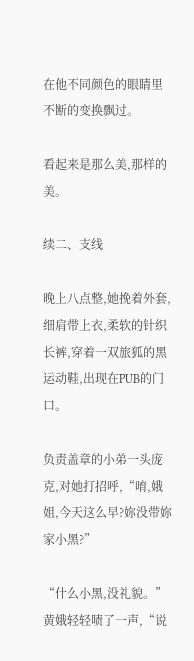在他不同颜色的眼睛里不断的变换飘过。

看起来是那么美,那样的美。

续二、支线

晚上八点整,她挽着外套,细肩带上衣,柔软的针织长裤,穿着一双旅狐的黑运动鞋,出现在PUB的门口。

负责盖章的小弟一头庞克,对她打招呼,“唷,娥姐,今天这么早?妳没带妳家小黑?”

“什么小黑,没礼貌。”黄娥轻轻啧了一声,“说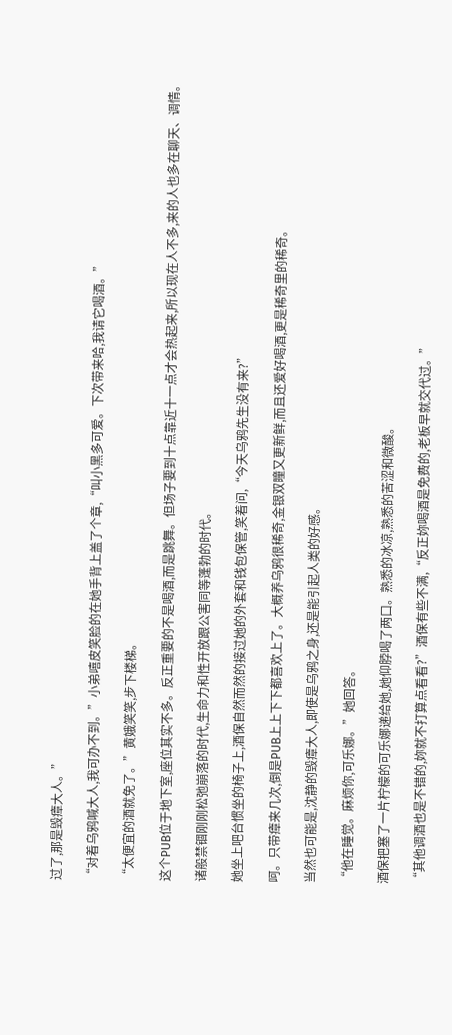过了,那是毁瘴大人。”

“对着乌鸦喊大人,我可办不到。”小弟嘻皮笑脸的在她手背上盖了个章,“叫小黑多可爱。下次带来哈,我请它喝酒。”

“太便宜的酒就免了。”黄娥笑笑,步下楼梯。

这个PUB位于地下室,座位其实不多。反正重要的不是喝酒,而是跳舞。但场子要到十点靠近十一点才会热起来,所以现在人不多,来的人也多在聊天、调情。

诸般禁锢刚刚松弛崩落的时代,生命力和性开放跟公害同等蓬勃的时代。

她坐上吧台惯坐的椅子上,酒保自然而然的接过她的外套和钱包保管,笑着问,“今天乌鸦先生没有来?”

呵。只带瘴来几次,倒是PUB上上下下都喜欢上了。大概养乌鸦很稀奇,金银双瞳又更新鲜,而且还爱好喝酒,更是稀奇里的稀奇。

当然也可能是,沈静的毁瘴大人,即使是乌鸦之身,还是能引起人类的好感。

“他在睡觉。麻烦你,可乐娜。”她回答。

酒保把塞了一片柠檬的可乐娜递给她,她仰脖喝了两口。熟悉的冰凉,熟悉的苦涩和微酸。

“其他调酒也是不错的,妳就不打算点看看?”酒保有些不满,“反正妳喝酒是免费的,老板早就交代过。”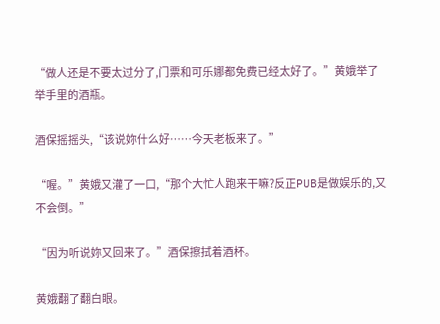“做人还是不要太过分了,门票和可乐娜都免费已经太好了。”黄娥举了举手里的酒瓶。

酒保摇摇头,“该说妳什么好……今天老板来了。”

“喔。”黄娥又灌了一口,“那个大忙人跑来干嘛?反正PUB是做娱乐的,又不会倒。”

“因为听说妳又回来了。”酒保擦拭着酒杯。

黄娥翻了翻白眼。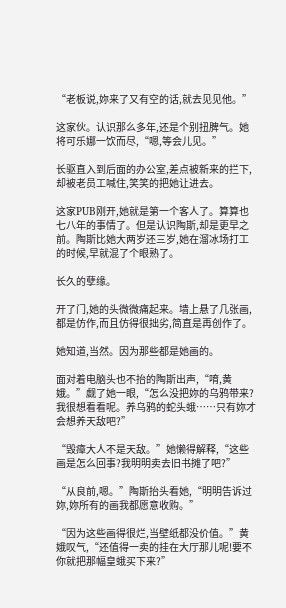“老板说,妳来了又有空的话,就去见见他。”

这家伙。认识那么多年,还是个别扭脾气。她将可乐娜一饮而尽,“嗯,等会儿见。”

长驱直入到后面的办公室,差点被新来的拦下,却被老员工喊住,笑笑的把她让进去。

这家PUB刚开,她就是第一个客人了。算算也七八年的事情了。但是认识陶斯,却是更早之前。陶斯比她大两岁还三岁,她在溜冰场打工的时候,早就混了个眼熟了。

长久的孽缘。

开了门,她的头微微痛起来。墙上悬了几张画,都是仿作,而且仿得很拙劣,简直是再创作了。

她知道,当然。因为那些都是她画的。

面对着电脑头也不抬的陶斯出声,“唷,黄娥。”觑了她一眼,“怎么没把妳的乌鸦带来?我很想看看呢。养乌鸦的蛇头蛾……只有妳才会想养天敌吧?”

“毁瘴大人不是天敌。”她懒得解释,“这些画是怎么回事?我明明卖去旧书摊了吧?”

“从良前,嗯。”陶斯抬头看她,“明明告诉过妳,妳所有的画我都愿意收购。”

“因为这些画得很烂,当壁纸都没价值。”黄娥叹气,“还值得一卖的挂在大厅那儿呢!要不你就把那幅皇蛾买下来?”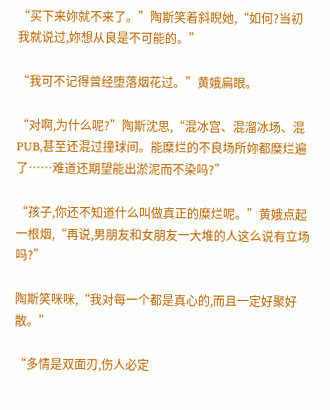“买下来妳就不来了。”陶斯笑着斜睨她,“如何?当初我就说过,妳想从良是不可能的。”

“我可不记得曾经堕落烟花过。”黄娥扁眼。

“对啊,为什么呢?”陶斯沈思,“混冰宫、混溜冰场、混PUB,甚至还混过撞球间。能糜烂的不良场所妳都糜烂遍了……难道还期望能出淤泥而不染吗?”

“孩子,你还不知道什么叫做真正的糜烂呢。”黄娥点起一根烟,“再说,男朋友和女朋友一大堆的人这么说有立场吗?”

陶斯笑咪咪,“我对每一个都是真心的,而且一定好聚好散。”

“多情是双面刃,伤人必定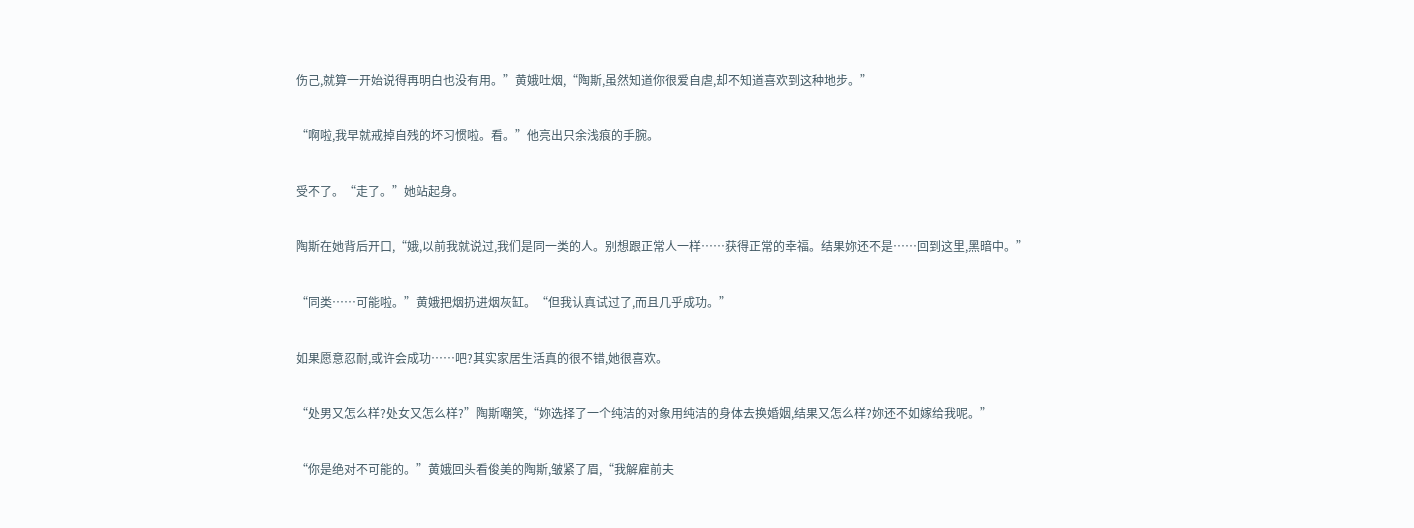伤己,就算一开始说得再明白也没有用。”黄娥吐烟,“陶斯,虽然知道你很爱自虐,却不知道喜欢到这种地步。”

“啊啦,我早就戒掉自残的坏习惯啦。看。”他亮出只余浅痕的手腕。

受不了。“走了。”她站起身。

陶斯在她背后开口,“娥,以前我就说过,我们是同一类的人。别想跟正常人一样……获得正常的幸福。结果妳还不是……回到这里,黑暗中。”

“同类……可能啦。”黄娥把烟扔进烟灰缸。“但我认真试过了,而且几乎成功。”

如果愿意忍耐,或许会成功……吧?其实家居生活真的很不错,她很喜欢。

“处男又怎么样?处女又怎么样?”陶斯嘲笑,“妳选择了一个纯洁的对象用纯洁的身体去换婚姻,结果又怎么样?妳还不如嫁给我呢。”

“你是绝对不可能的。”黄娥回头看俊美的陶斯,皱紧了眉,“我解雇前夫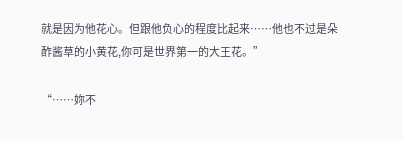就是因为他花心。但跟他负心的程度比起来……他也不过是朵酢酱草的小黄花,你可是世界第一的大王花。”

“……妳不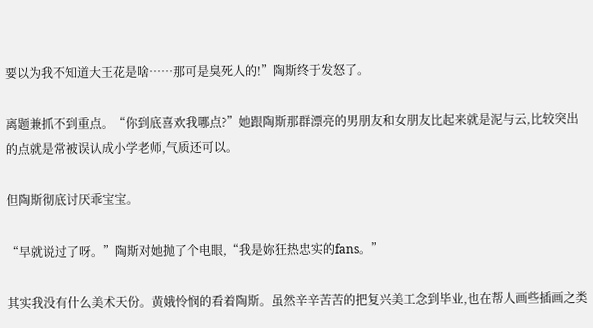要以为我不知道大王花是啥……那可是臭死人的!”陶斯终于发怒了。

离题兼抓不到重点。“你到底喜欢我哪点?”她跟陶斯那群漂亮的男朋友和女朋友比起来就是泥与云,比较突出的点就是常被误认成小学老师,气质还可以。

但陶斯彻底讨厌乖宝宝。

“早就说过了呀。”陶斯对她抛了个电眼,“我是妳狂热忠实的fans。”

其实我没有什么美术天份。黄娥怜悯的看着陶斯。虽然辛辛苦苦的把复兴美工念到毕业,也在帮人画些插画之类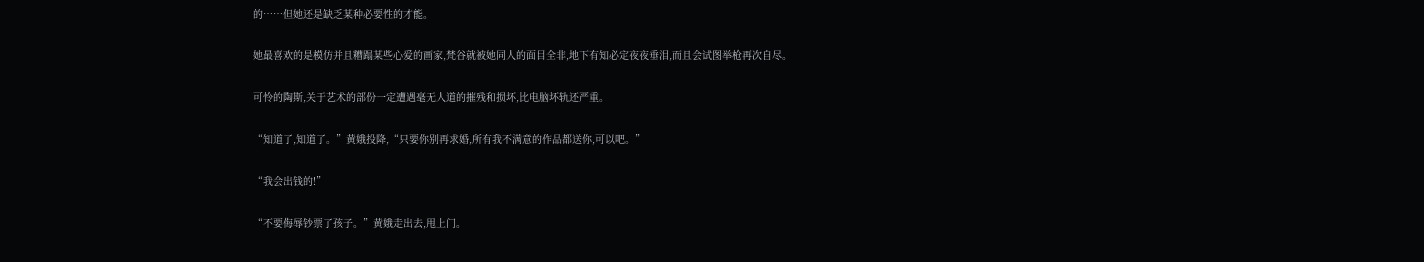的……但她还是缺乏某种必要性的才能。

她最喜欢的是模仿并且糟蹋某些心爱的画家,梵谷就被她同人的面目全非,地下有知必定夜夜垂泪,而且会试图举枪再次自尽。

可怜的陶斯,关于艺术的部份一定遭遇毫无人道的摧残和损坏,比电脑坏轨还严重。

“知道了,知道了。”黄娥投降,“只要你别再求婚,所有我不满意的作品都送你,可以吧。”

“我会出钱的!”

“不要侮辱钞票了孩子。”黄娥走出去,甩上门。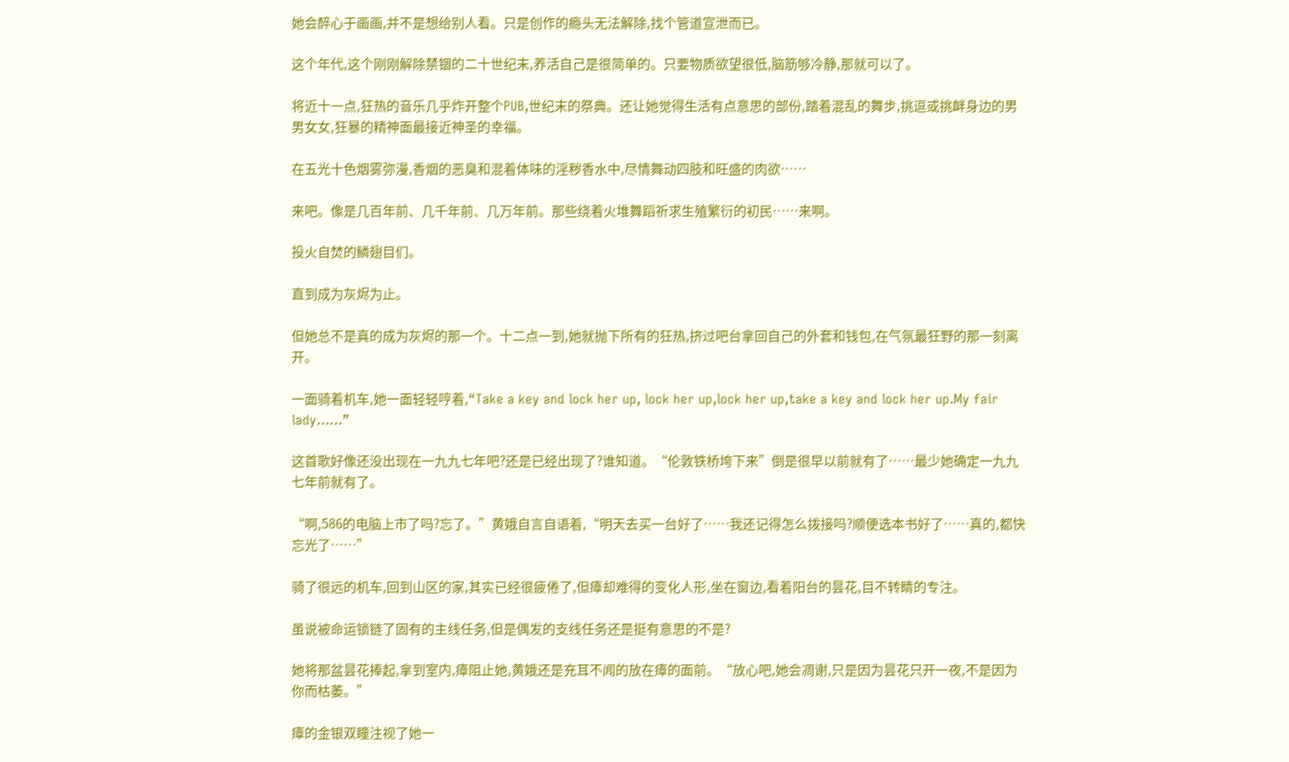她会醉心于画画,并不是想给别人看。只是创作的瘾头无法解除,找个管道宣泄而已。

这个年代,这个刚刚解除禁锢的二十世纪末,养活自己是很简单的。只要物质欲望很低,脑筋够冷静,那就可以了。

将近十一点,狂热的音乐几乎炸开整个PUB,世纪末的祭典。还让她觉得生活有点意思的部份,踏着混乱的舞步,挑逗或挑衅身边的男男女女,狂暴的精神面最接近神圣的幸福。

在五光十色烟雾弥漫,香烟的恶臭和混着体味的淫秽香水中,尽情舞动四肢和旺盛的肉欲……

来吧。像是几百年前、几千年前、几万年前。那些绕着火堆舞蹈祈求生殖繁衍的初民……来啊。

投火自焚的鳞翅目们。

直到成为灰烬为止。

但她总不是真的成为灰烬的那一个。十二点一到,她就抛下所有的狂热,挤过吧台拿回自己的外套和钱包,在气氛最狂野的那一刻离开。

一面骑着机车,她一面轻轻哼着,“Take a key and lock her up, lock her up,lock her up,take a key and lock her up.My fair lady……”

这首歌好像还没出现在一九九七年吧?还是已经出现了?谁知道。“伦敦铁桥垮下来”倒是很早以前就有了……最少她确定一九九七年前就有了。

“啊,586的电脑上市了吗?忘了。”黄娥自言自语着,“明天去买一台好了……我还记得怎么拨接吗?顺便选本书好了……真的,都快忘光了……”

骑了很远的机车,回到山区的家,其实已经很疲倦了,但瘴却难得的变化人形,坐在窗边,看着阳台的昙花,目不转睛的专注。

虽说被命运锁链了固有的主线任务,但是偶发的支线任务还是挺有意思的不是?

她将那盆昙花捧起,拿到室内,瘴阻止她,黄娥还是充耳不闻的放在瘴的面前。“放心吧,她会凋谢,只是因为昙花只开一夜,不是因为你而枯萎。”

瘴的金银双瞳注视了她一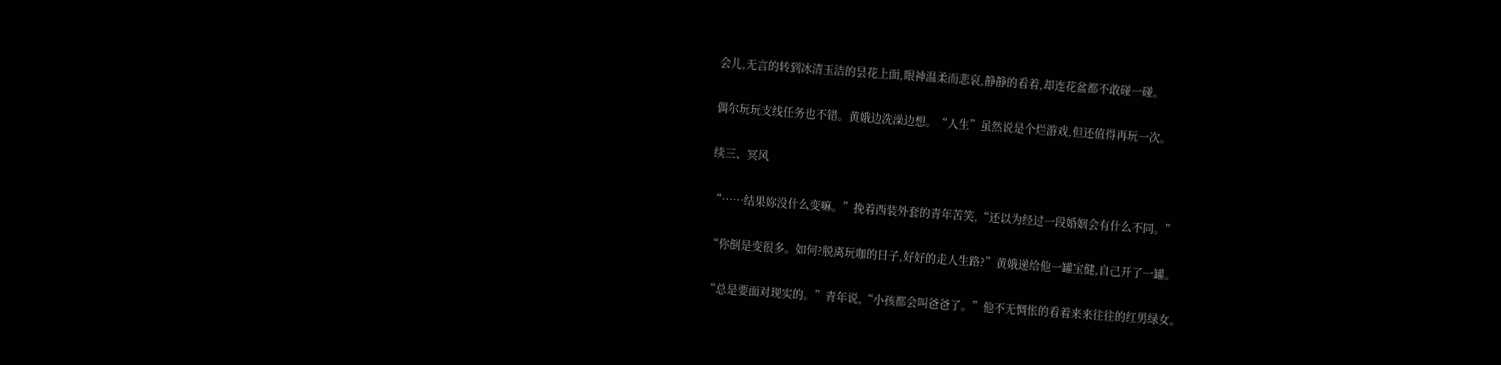会儿,无言的转到冰清玉洁的昙花上面,眼神温柔而悲哀,静静的看着,却连花盆都不敢碰一碰。

偶尔玩玩支线任务也不错。黄娥边洗澡边想。“人生”虽然说是个烂游戏,但还值得再玩一次。

续三、冥风

“……结果妳没什么变嘛。”挽着西装外套的青年苦笑,“还以为经过一段婚姻会有什么不同。”

“你倒是变很多。如何?脱离玩咖的日子,好好的走人生路?”黄娥递给他一罐宝健,自己开了一罐。

“总是要面对现实的。”青年说,“小孩都会叫爸爸了。”他不无惆怅的看着来来往往的红男绿女。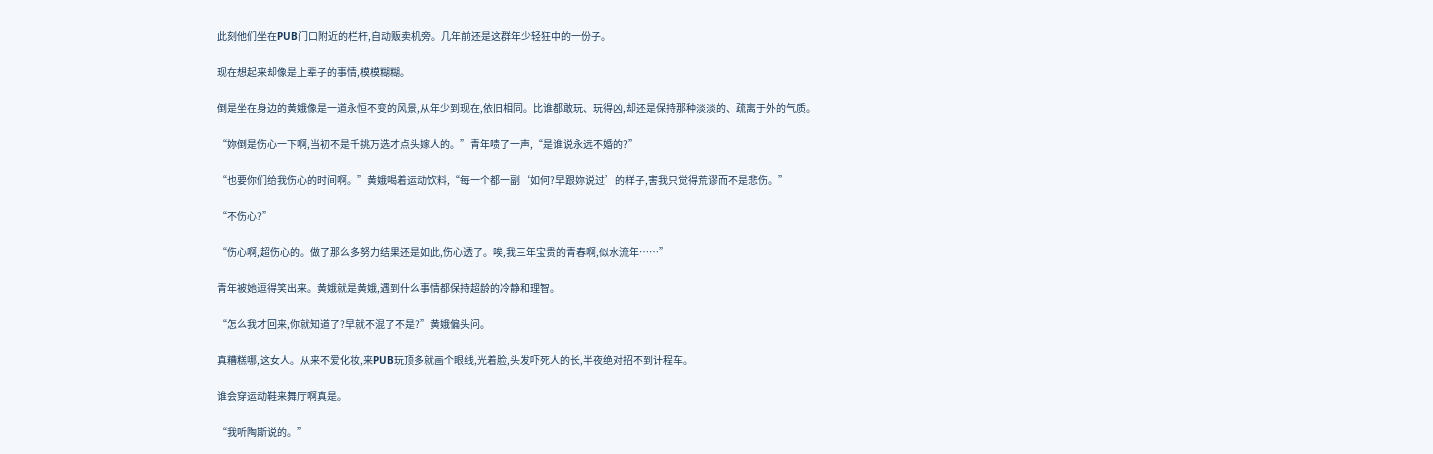此刻他们坐在PUB门口附近的栏杆,自动贩卖机旁。几年前还是这群年少轻狂中的一份子。

现在想起来却像是上辈子的事情,模模糊糊。

倒是坐在身边的黄娥像是一道永恒不变的风景,从年少到现在,依旧相同。比谁都敢玩、玩得凶,却还是保持那种淡淡的、疏离于外的气质。

“妳倒是伤心一下啊,当初不是千挑万选才点头嫁人的。”青年啧了一声,“是谁说永远不婚的?”

“也要你们给我伤心的时间啊。”黄娥喝着运动饮料,“每一个都一副‘如何?早跟妳说过’的样子,害我只觉得荒谬而不是悲伤。”

“不伤心?”

“伤心啊,超伤心的。做了那么多努力结果还是如此,伤心透了。唉,我三年宝贵的青春啊,似水流年……”

青年被她逗得笑出来。黄娥就是黄娥,遇到什么事情都保持超龄的冷静和理智。

“怎么我才回来,你就知道了?早就不混了不是?”黄娥偏头问。

真糟糕哪,这女人。从来不爱化妆,来PUB玩顶多就画个眼线,光着脸,头发吓死人的长,半夜绝对招不到计程车。

谁会穿运动鞋来舞厅啊真是。

“我听陶斯说的。”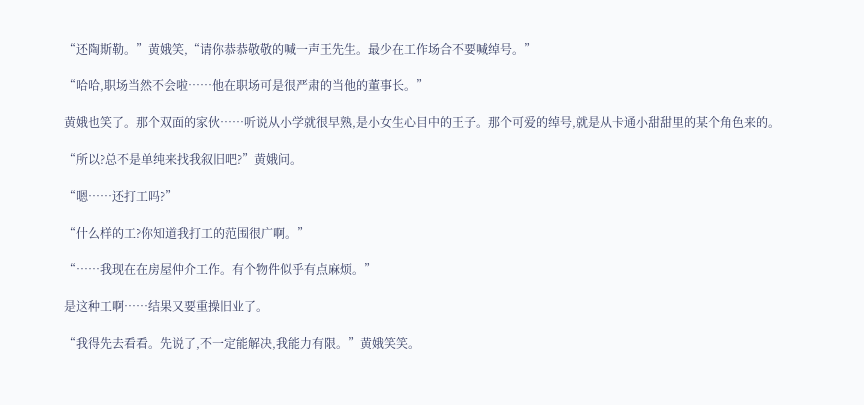“还陶斯勒。”黄娥笑,“请你恭恭敬敬的喊一声王先生。最少在工作场合不要喊绰号。”

“哈哈,职场当然不会啦……他在职场可是很严肃的当他的董事长。”

黄娥也笑了。那个双面的家伙……听说从小学就很早熟,是小女生心目中的王子。那个可爱的绰号,就是从卡通小甜甜里的某个角色来的。

“所以?总不是单纯来找我叙旧吧?”黄娥问。

“嗯……还打工吗?”

“什么样的工?你知道我打工的范围很广啊。”

“……我现在在房屋仲介工作。有个物件似乎有点麻烦。”

是这种工啊……结果又要重操旧业了。

“我得先去看看。先说了,不一定能解决,我能力有限。”黄娥笑笑。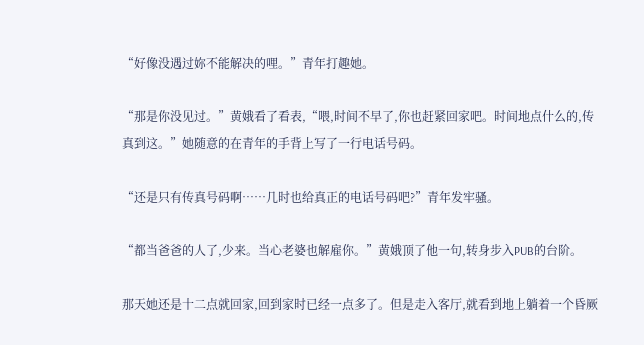“好像没遇过妳不能解决的哩。”青年打趣她。

“那是你没见过。”黄娥看了看表,“喂,时间不早了,你也赶紧回家吧。时间地点什么的,传真到这。”她随意的在青年的手背上写了一行电话号码。

“还是只有传真号码啊……几时也给真正的电话号码吧?”青年发牢骚。

“都当爸爸的人了,少来。当心老婆也解雇你。”黄娥顶了他一句,转身步入PUB的台阶。

那天她还是十二点就回家,回到家时已经一点多了。但是走入客厅,就看到地上躺着一个昏厥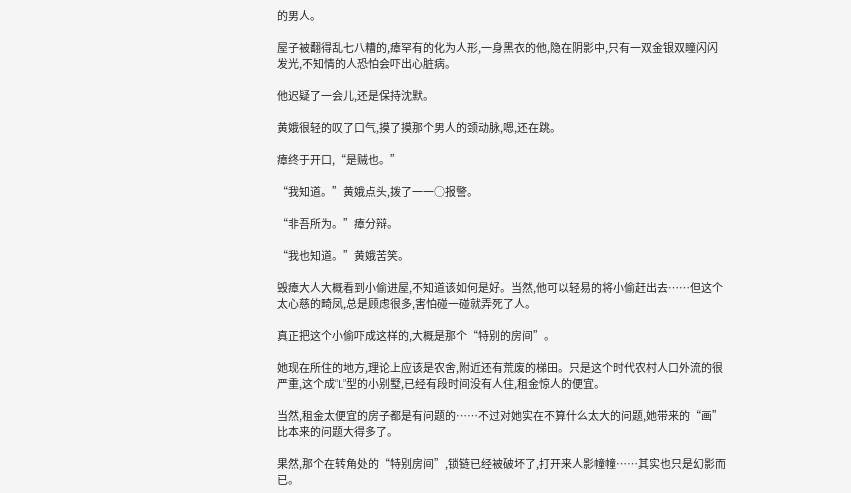的男人。

屋子被翻得乱七八糟的,瘴罕有的化为人形,一身黑衣的他,隐在阴影中,只有一双金银双瞳闪闪发光,不知情的人恐怕会吓出心脏病。

他迟疑了一会儿,还是保持沈默。

黄娥很轻的叹了口气,摸了摸那个男人的颈动脉,嗯,还在跳。

瘴终于开口,“是贼也。”

“我知道。”黄娥点头,拨了一一○报警。

“非吾所为。”瘴分辩。

“我也知道。”黄娥苦笑。

毁瘴大人大概看到小偷进屋,不知道该如何是好。当然,他可以轻易的将小偷赶出去……但这个太心慈的畸凤,总是顾虑很多,害怕碰一碰就弄死了人。

真正把这个小偷吓成这样的,大概是那个“特别的房间”。

她现在所住的地方,理论上应该是农舍,附近还有荒废的梯田。只是这个时代农村人口外流的很严重,这个成“L”型的小别墅,已经有段时间没有人住,租金惊人的便宜。

当然,租金太便宜的房子都是有问题的……不过对她实在不算什么太大的问题,她带来的“画”比本来的问题大得多了。

果然,那个在转角处的“特别房间”,锁链已经被破坏了,打开来人影幢幢……其实也只是幻影而已。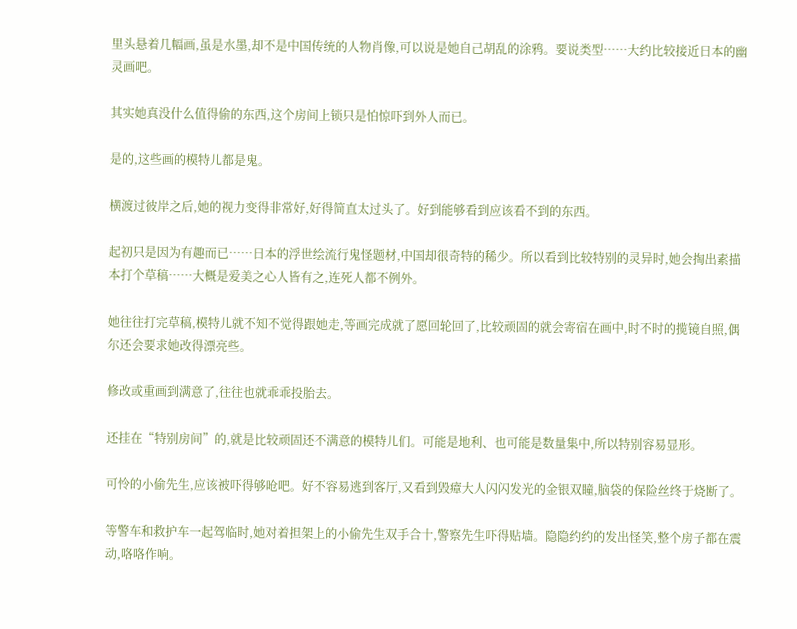里头悬着几幅画,虽是水墨,却不是中国传统的人物肖像,可以说是她自己胡乱的涂鸦。要说类型……大约比较接近日本的幽灵画吧。

其实她真没什么值得偷的东西,这个房间上锁只是怕惊吓到外人而已。

是的,这些画的模特儿都是鬼。

横渡过彼岸之后,她的视力变得非常好,好得简直太过头了。好到能够看到应该看不到的东西。

起初只是因为有趣而已……日本的浮世绘流行鬼怪题材,中国却很奇特的稀少。所以看到比较特别的灵异时,她会掏出素描本打个草稿……大概是爱美之心人皆有之,连死人都不例外。

她往往打完草稿,模特儿就不知不觉得跟她走,等画完成就了愿回轮回了,比较顽固的就会寄宿在画中,时不时的揽镜自照,偶尔还会要求她改得漂亮些。

修改或重画到满意了,往往也就乖乖投胎去。

还挂在“特别房间”的,就是比较顽固还不满意的模特儿们。可能是地利、也可能是数量集中,所以特别容易显形。

可怜的小偷先生,应该被吓得够呛吧。好不容易逃到客厅,又看到毁瘴大人闪闪发光的金银双瞳,脑袋的保险丝终于烧断了。

等警车和救护车一起驾临时,她对着担架上的小偷先生双手合十,警察先生吓得贴墙。隐隐约约的发出怪笑,整个房子都在震动,咯咯作响。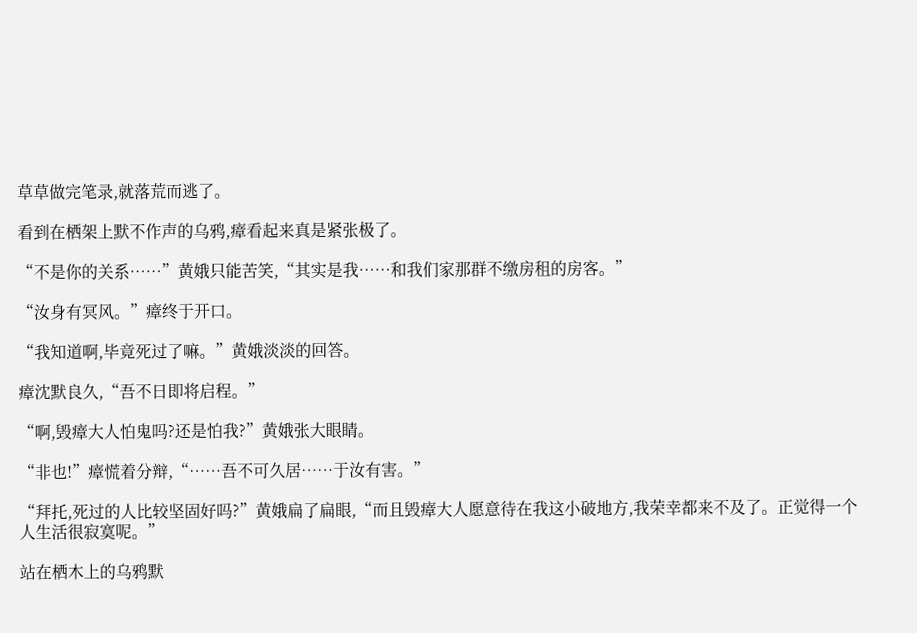草草做完笔录,就落荒而逃了。

看到在栖架上默不作声的乌鸦,瘴看起来真是紧张极了。

“不是你的关系……”黄娥只能苦笑,“其实是我……和我们家那群不缴房租的房客。”

“汝身有冥风。”瘴终于开口。

“我知道啊,毕竟死过了嘛。”黄娥淡淡的回答。

瘴沈默良久,“吾不日即将启程。”

“啊,毁瘴大人怕鬼吗?还是怕我?”黄娥张大眼睛。

“非也!”瘴慌着分辩,“……吾不可久居……于汝有害。”

“拜托,死过的人比较坚固好吗?”黄娥扁了扁眼,“而且毁瘴大人愿意待在我这小破地方,我荣幸都来不及了。正觉得一个人生活很寂寞呢。”

站在栖木上的乌鸦默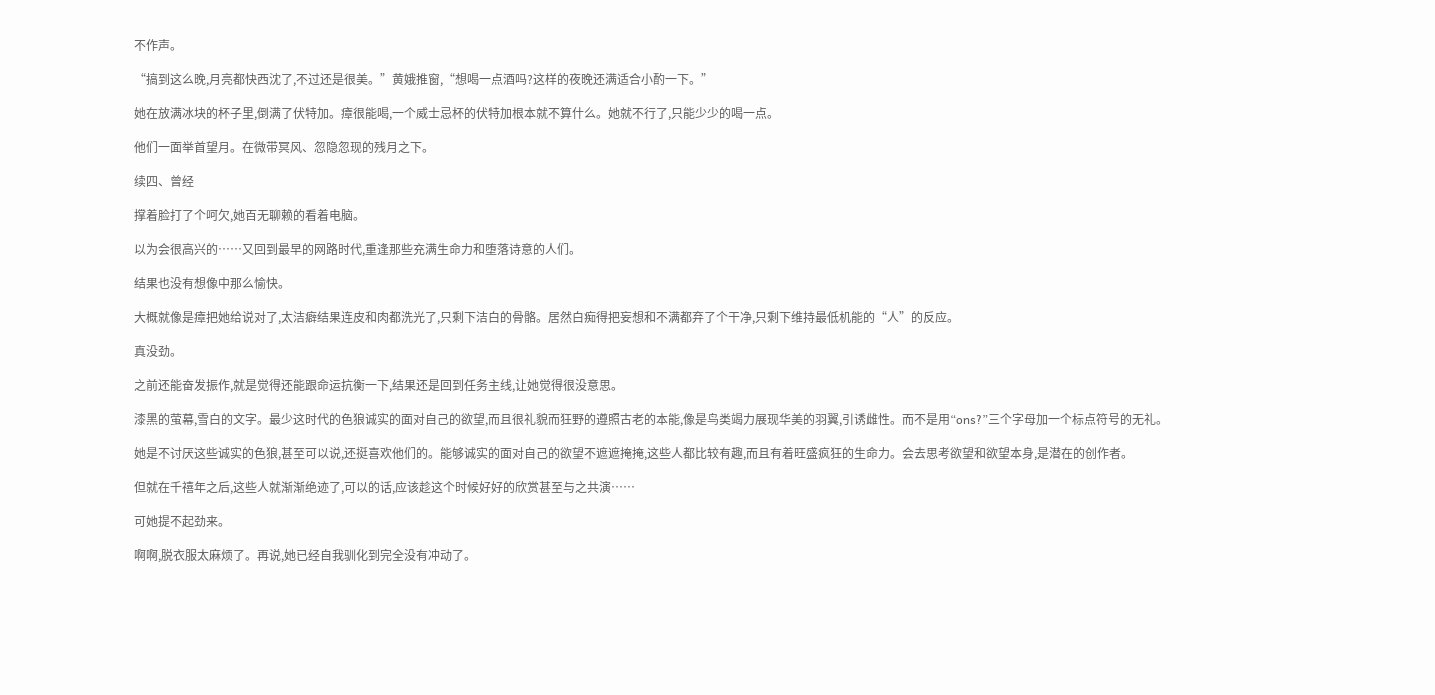不作声。

“搞到这么晚,月亮都快西沈了,不过还是很美。”黄娥推窗,“想喝一点酒吗?这样的夜晚还满适合小酌一下。”

她在放满冰块的杯子里,倒满了伏特加。瘴很能喝,一个威士忌杯的伏特加根本就不算什么。她就不行了,只能少少的喝一点。

他们一面举首望月。在微带冥风、忽隐忽现的残月之下。

续四、曾经

撑着脸打了个呵欠,她百无聊赖的看着电脑。

以为会很高兴的……又回到最早的网路时代,重逢那些充满生命力和堕落诗意的人们。

结果也没有想像中那么愉快。

大概就像是瘴把她给说对了,太洁癖结果连皮和肉都洗光了,只剩下洁白的骨骼。居然白痴得把妄想和不满都弃了个干净,只剩下维持最低机能的“人”的反应。

真没劲。

之前还能奋发振作,就是觉得还能跟命运抗衡一下,结果还是回到任务主线,让她觉得很没意思。

漆黑的萤幕,雪白的文字。最少这时代的色狼诚实的面对自己的欲望,而且很礼貌而狂野的遵照古老的本能,像是鸟类竭力展现华美的羽翼,引诱雌性。而不是用“ons?”三个字母加一个标点符号的无礼。

她是不讨厌这些诚实的色狼,甚至可以说,还挺喜欢他们的。能够诚实的面对自己的欲望不遮遮掩掩,这些人都比较有趣,而且有着旺盛疯狂的生命力。会去思考欲望和欲望本身,是潜在的创作者。

但就在千禧年之后,这些人就渐渐绝迹了,可以的话,应该趁这个时候好好的欣赏甚至与之共演……

可她提不起劲来。

啊啊,脱衣服太麻烦了。再说,她已经自我驯化到完全没有冲动了。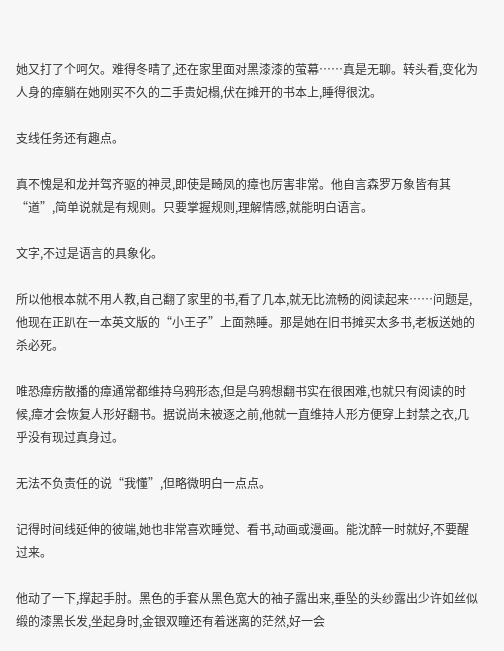她又打了个呵欠。难得冬晴了,还在家里面对黑漆漆的萤幕……真是无聊。转头看,变化为人身的瘴躺在她刚买不久的二手贵妃榻,伏在摊开的书本上,睡得很沈。

支线任务还有趣点。

真不愧是和龙并驾齐驱的神灵,即使是畸凤的瘴也厉害非常。他自言森罗万象皆有其“道”,简单说就是有规则。只要掌握规则,理解情感,就能明白语言。

文字,不过是语言的具象化。

所以他根本就不用人教,自己翻了家里的书,看了几本,就无比流畅的阅读起来……问题是,他现在正趴在一本英文版的“小王子”上面熟睡。那是她在旧书摊买太多书,老板送她的杀必死。

唯恐瘴疠散播的瘴通常都维持乌鸦形态,但是乌鸦想翻书实在很困难,也就只有阅读的时候,瘴才会恢复人形好翻书。据说尚未被逐之前,他就一直维持人形方便穿上封禁之衣,几乎没有现过真身过。

无法不负责任的说“我懂”,但略微明白一点点。

记得时间线延伸的彼端,她也非常喜欢睡觉、看书,动画或漫画。能沈醉一时就好,不要醒过来。

他动了一下,撑起手肘。黑色的手套从黑色宽大的袖子露出来,垂坠的头纱露出少许如丝似缎的漆黑长发,坐起身时,金银双瞳还有着迷离的茫然,好一会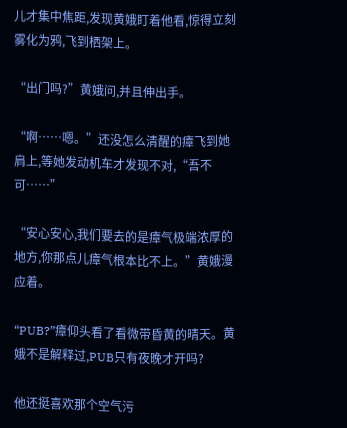儿才集中焦距,发现黄娥盯着他看,惊得立刻雾化为鸦,飞到栖架上。

“出门吗?”黄娥问,并且伸出手。

“啊……嗯。”还没怎么清醒的瘴飞到她肩上,等她发动机车才发现不对,“吾不可……”

“安心安心,我们要去的是瘴气极端浓厚的地方,你那点儿瘴气根本比不上。”黄娥漫应着。

“PUB?”瘴仰头看了看微带昏黄的晴天。黄娥不是解释过,PUB只有夜晚才开吗?

他还挺喜欢那个空气污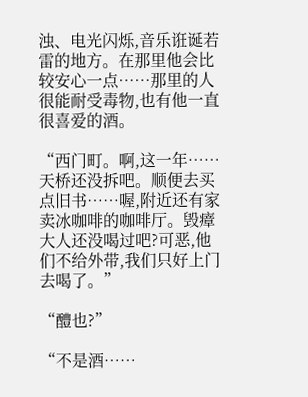浊、电光闪烁,音乐诳诞若雷的地方。在那里他会比较安心一点……那里的人很能耐受毒物,也有他一直很喜爱的酒。

“西门町。啊,这一年……天桥还没拆吧。顺便去买点旧书……喔,附近还有家卖冰咖啡的咖啡厅。毁瘴大人还没喝过吧?可恶,他们不给外带,我们只好上门去喝了。”

“醴也?”

“不是酒……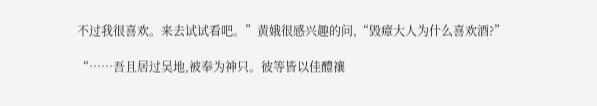不过我很喜欢。来去试试看吧。”黄娥很感兴趣的问,“毁瘴大人为什么喜欢酒?”

“……吾且居过吴地,被奉为神只。彼等皆以佳醴禳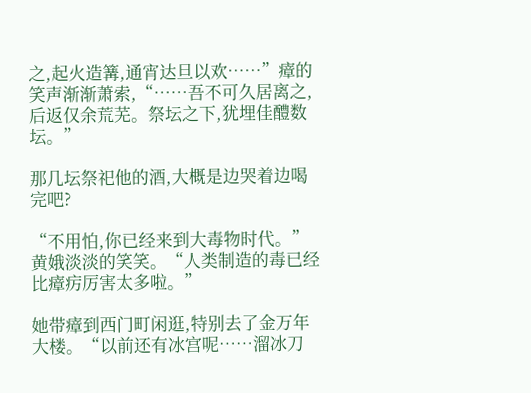之,起火造篝,通宵达旦以欢……”瘴的笑声渐渐萧索,“……吾不可久居离之,后返仅余荒芜。祭坛之下,犹埋佳醴数坛。”

那几坛祭祀他的酒,大概是边哭着边喝完吧?

“不用怕,你已经来到大毒物时代。”黄娥淡淡的笑笑。“人类制造的毒已经比瘴疠厉害太多啦。”

她带瘴到西门町闲逛,特别去了金万年大楼。“以前还有冰宫呢……溜冰刀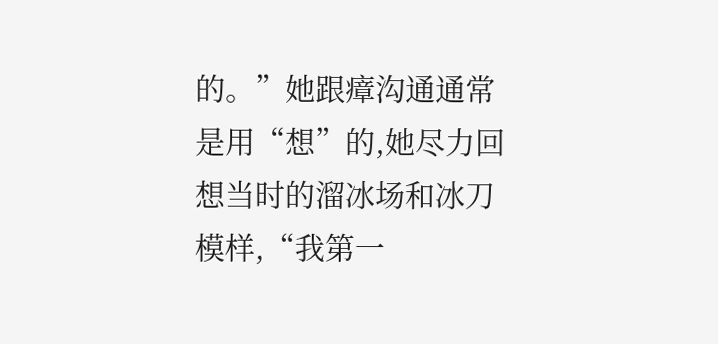的。”她跟瘴沟通通常是用“想”的,她尽力回想当时的溜冰场和冰刀模样,“我第一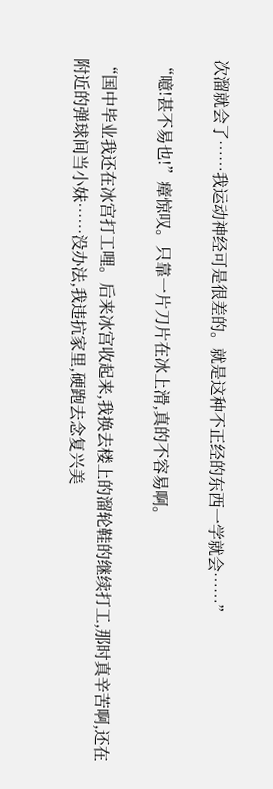次溜就会了……我运动神经可是很差的。就是这种不正经的东西一学就会……”

“噫!甚不易也!”瘴惊叹。只靠一片刀片在冰上滑,真的不容易啊。

“国中毕业我还在冰宫打工哩。后来冰宫收起来,我换去楼上的溜轮鞋的继续打工,那时真辛苦啊,还在附近的弹球间当小妹……没办法,我违抗家里,硬跑去念复兴美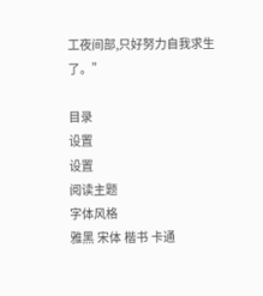工夜间部,只好努力自我求生了。”

目录
设置
设置
阅读主题
字体风格
雅黑 宋体 楷书 卡通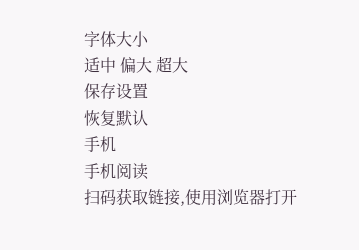字体大小
适中 偏大 超大
保存设置
恢复默认
手机
手机阅读
扫码获取链接,使用浏览器打开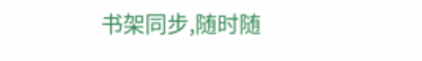书架同步,随时随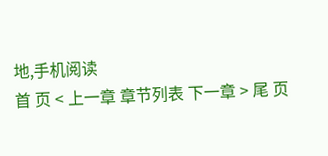地,手机阅读
首 页 < 上一章 章节列表 下一章 > 尾 页